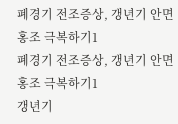폐경기 전조증상, 갱년기 안면홍조 극복하기1
폐경기 전조증상, 갱년기 안면홍조 극복하기1
갱년기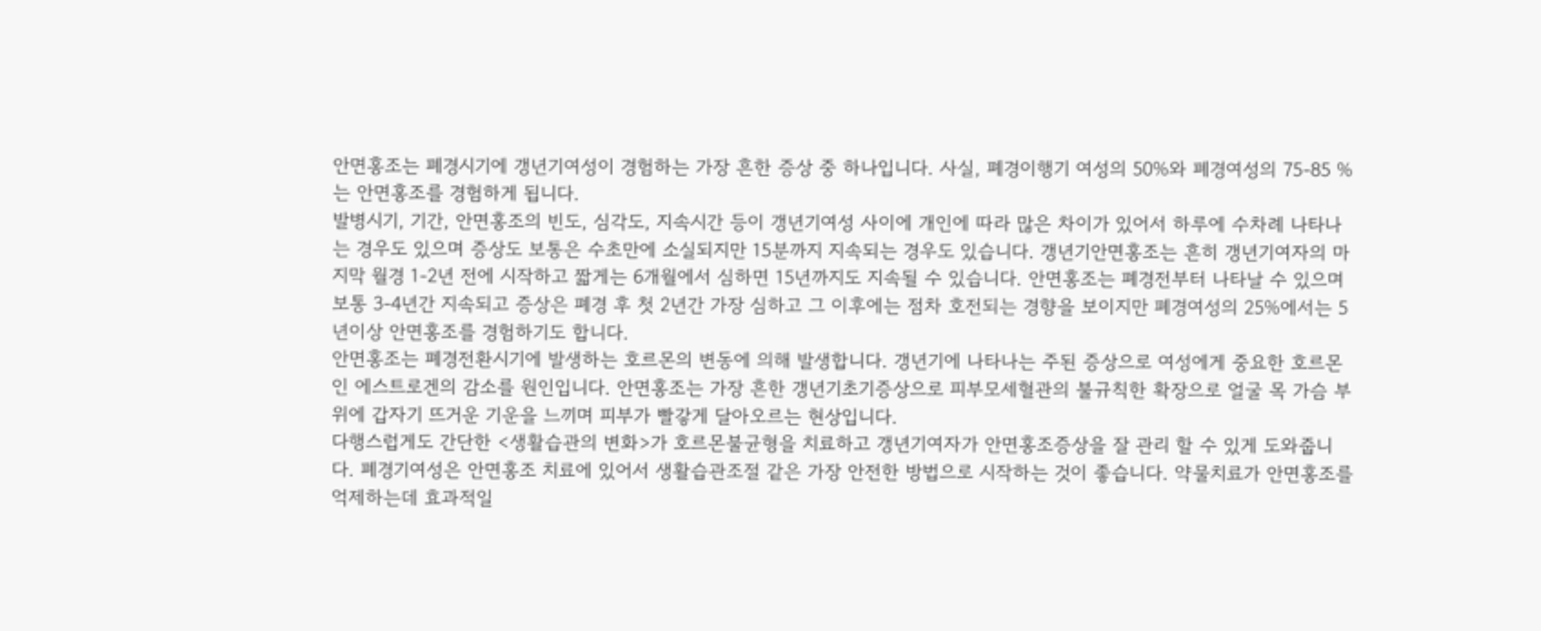안면홍조는 폐경시기에 갱년기여성이 경험하는 가장 흔한 증상 중 하나입니다. 사실, 폐경이행기 여성의 50%와 폐경여성의 75-85 %는 안면홍조를 경험하게 됩니다.
발병시기, 기간, 안면홍조의 빈도, 심각도, 지속시간 등이 갱년기여성 사이에 개인에 따라 많은 차이가 있어서 하루에 수차례 나타나는 경우도 있으며 증상도 보통은 수초만에 소실되지만 15분까지 지속되는 경우도 있습니다. 갱년기안면홍조는 흔히 갱년기여자의 마지막 월경 1-2년 전에 시작하고 짧게는 6개월에서 심하면 15년까지도 지속될 수 있습니다. 안면홍조는 폐경전부터 나타날 수 있으며 보통 3-4년간 지속되고 증상은 폐경 후 첫 2년간 가장 심하고 그 이후에는 점차 호전되는 경향을 보이지만 폐경여성의 25%에서는 5년이상 안면홍조를 경험하기도 합니다.
안면홍조는 폐경전환시기에 발생하는 호르몬의 변동에 의해 발생합니다. 갱년기에 나타나는 주된 증상으로 여성에게 중요한 호르몬인 에스트로겐의 감소를 원인입니다. 안면홍조는 가장 흔한 갱년기초기증상으로 피부모세혈관의 불규칙한 확장으로 얼굴 목 가슴 부위에 갑자기 뜨거운 기운을 느끼며 피부가 빨갛게 달아오르는 현상입니다.
다행스럽게도 간단한 <생활습관의 변화>가 호르몬불균형을 치료하고 갱년기여자가 안면홍조증상을 잘 관리 할 수 있게 도와줍니다. 폐경기여성은 안면홍조 치료에 있어서 생활습관조절 같은 가장 안전한 방법으로 시작하는 것이 좋습니다. 약물치료가 안면홍조를 억제하는데 효과적일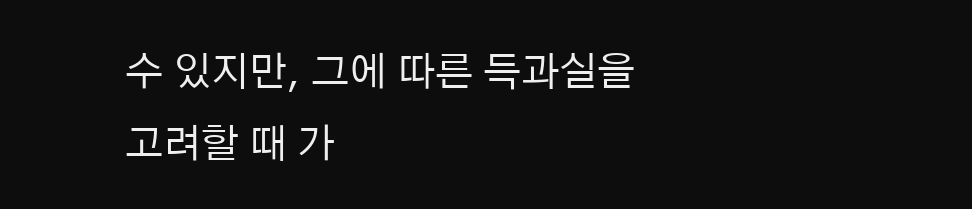수 있지만, 그에 따른 득과실을 고려할 때 가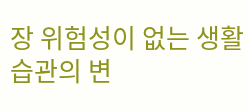장 위험성이 없는 생활습관의 변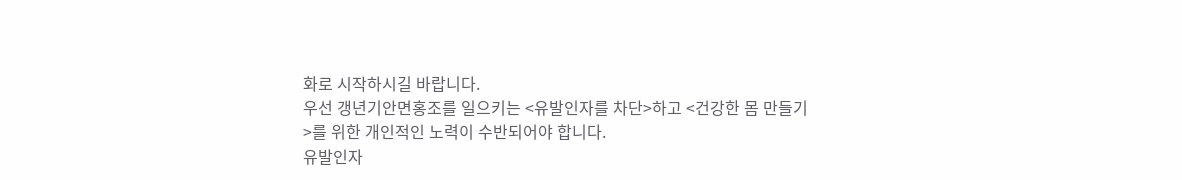화로 시작하시길 바랍니다.
우선 갱년기안면홍조를 일으키는 <유발인자를 차단>하고 <건강한 몸 만들기>를 위한 개인적인 노력이 수반되어야 합니다.
유발인자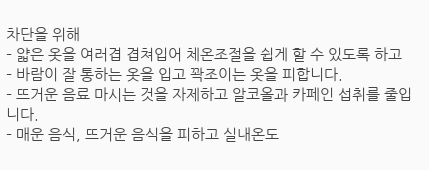차단을 위해
– 얇은 옷을 여러겹 겹쳐입어 체온조절을 쉽게 할 수 있도록 하고
– 바람이 잘 통하는 옷을 입고 꽉조이는 옷을 피합니다.
– 뜨거운 음료 마시는 것을 자제하고 알코올과 카페인 섭취를 줄입니다.
– 매운 음식, 뜨거운 음식을 피하고 실내온도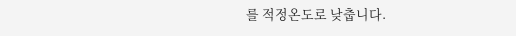를 적정온도로 낮춥니다.